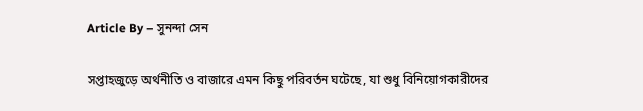Article By – সুনন্দা সেন

সপ্তাহজুড়ে অর্থনীতি ও বাজারে এমন কিছু পরিবর্তন ঘটেছে, যা শুধু বিনিয়োগকারীদের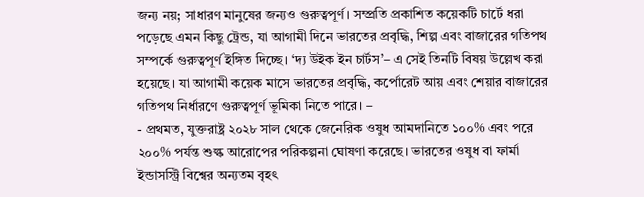জন্য নয়; সাধারণ মানুষের জন্যও গুরুত্বপূর্ণ। সম্প্রতি প্রকাশিত কয়েকটি চার্টে ধরা পড়েছে এমন কিছু ট্রেন্ড, যা আগামী দিনে ভারতের প্রবৃদ্ধি, শিল্প এবং বাজারের গতিপথ সম্পর্কে গুরুত্বপূর্ণ ইঙ্গিত দিচ্ছে। ‘দ্য উইক ইন চার্টস’– এ সেই তিনটি বিষয় উল্লেখ করা হয়েছে। যা আগামী কয়েক মাসে ভারতের প্রবৃদ্ধি, কর্পোরেট আয় এবং শেয়ার বাজারের গতিপথ নির্ধারণে গুরুত্বপূর্ণ ভূমিকা নিতে পারে। –
- প্রথমত, যুক্তরাষ্ট্র ২০২৮ সাল থেকে জেনেরিক ওষুধ আমদানিতে ১০০% এবং পরে ২০০% পর্যন্ত শুল্ক আরোপের পরিকল্পনা ঘোষণা করেছে। ভারতের ওষুধ বা ফার্মা ইন্ডাসস্ট্রি বিশ্বের অন্যতম বৃহৎ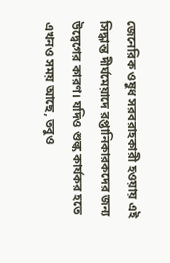জেনেরিক ওষুধ সরবরাহকারী হওয়ায় এই সিদ্ধান্ত দীর্ঘমেয়াদে রপ্তানিকারকদের জন্য উদ্বেগের কারণ। যদিও শুল্ক কার্যকর হতে এখনও সময় আছে, তবুও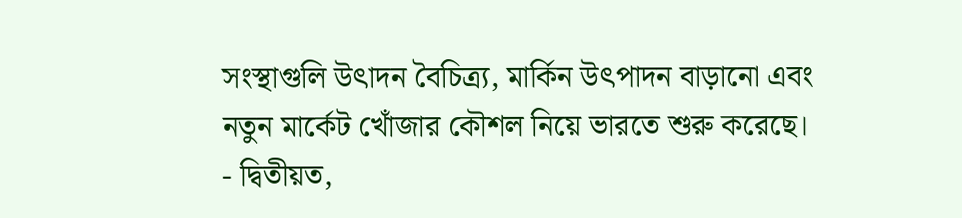সংস্থাগুলি উৎাদন বৈচিত্র্য, মার্কিন উৎপাদন বাড়ানো এবং নতুন মার্কেট খোঁজার কৌশল নিয়ে ভারতে শুরু করেছে।
- দ্বিতীয়ত,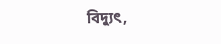বিদ্যুৎ,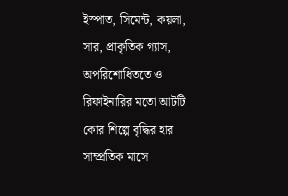ইস্পাত, সিমেন্ট, কয়লা, সার, প্রাকৃতিক গ্যাস, অপরিশোধিততে ও রিফাইনারির মতো আটটি কোর শিল্পে বৃদ্ধির হার সাম্প্রতিক মাসে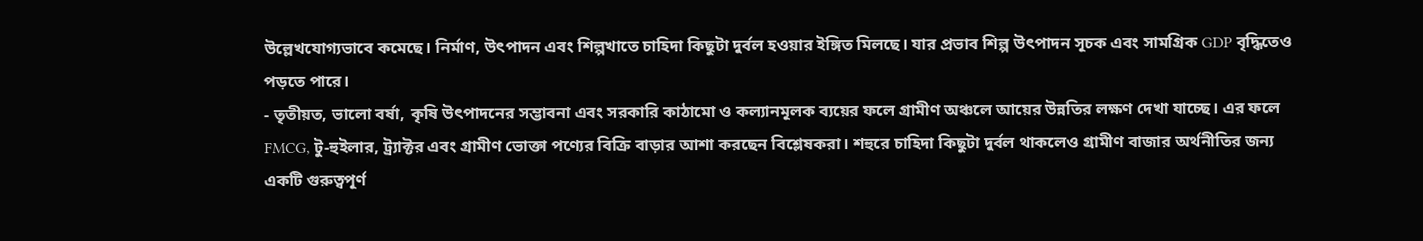উল্লেখযোগ্যভাবে কমেছে। নির্মাণ, উৎপাদন এবং শিল্পখাতে চাহিদা কিছুটা দুর্বল হওয়ার ইঙ্গিত মিলছে। যার প্রভাব শিল্প উৎপাদন সূচক এবং সামগ্রিক GDP বৃদ্ধিতেও পড়তে পারে।
- তৃতীয়ত, ভালো বর্ষা, কৃষি উৎপাদনের সম্ভাবনা এবং সরকারি কাঠামো ও কল্যানমূলক ব্যয়ের ফলে গ্রামীণ অঞ্চলে আয়ের উন্নতির লক্ষণ দেখা যাচ্ছে। এর ফলে FMCG, টু-হুইলার, ট্র্যাক্টর এবং গ্রামীণ ভোক্তা পণ্যের বিক্রি বাড়ার আশা করছেন বিশ্লেষকরা। শহুরে চাহিদা কিছুটা দুর্বল থাকলেও গ্রামীণ বাজার অর্থনীতির জন্য একটি গুরুত্বপূর্ণ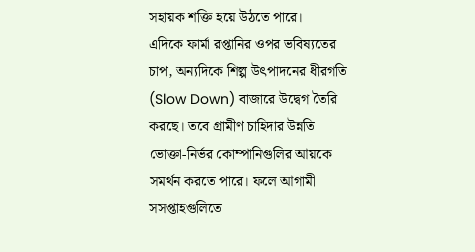সহায়ক শক্তি হয়ে উঠতে পারে।
এদিকে ফার্মা রপ্তানির ওপর ভবিষ্যতের চাপ, অন্যদিকে শিল্প উৎপাদনের ধীরগতি (Slow Down) বাজারে উদ্বেগ তৈরি করছে। তবে গ্রামীণ চাহিদার উন্নতি ভোক্তা-নির্ভর কোম্পানিগুলির আয়কে সমর্থন করতে পারে। ফলে আগামী সসপ্তাহগুলিতে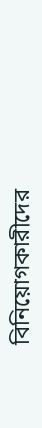বিনিয়োগকারীদের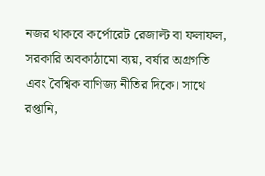নজর থাকবে কর্পোরেট রেজাল্ট বা ফলাফল, সরকারি অবকাঠামো ব্যয়, বর্ষার অগ্রগতি এবং বৈশ্বিক বাণিজ্য নীতির দিকে। সাথে রপ্তানি,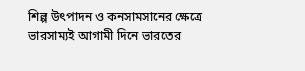শিল্প উৎপাদন ও কনসামসানের ক্ষেত্রে ভারসাম্যই আগামী দিনে ভারতের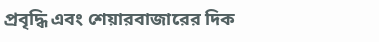প্রবৃদ্ধি এবং শেয়ারবাজারের দিক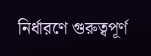নির্ধারণে গুরুত্বপূর্ণ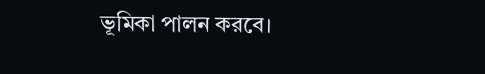ভূমিকা পালন করবে।